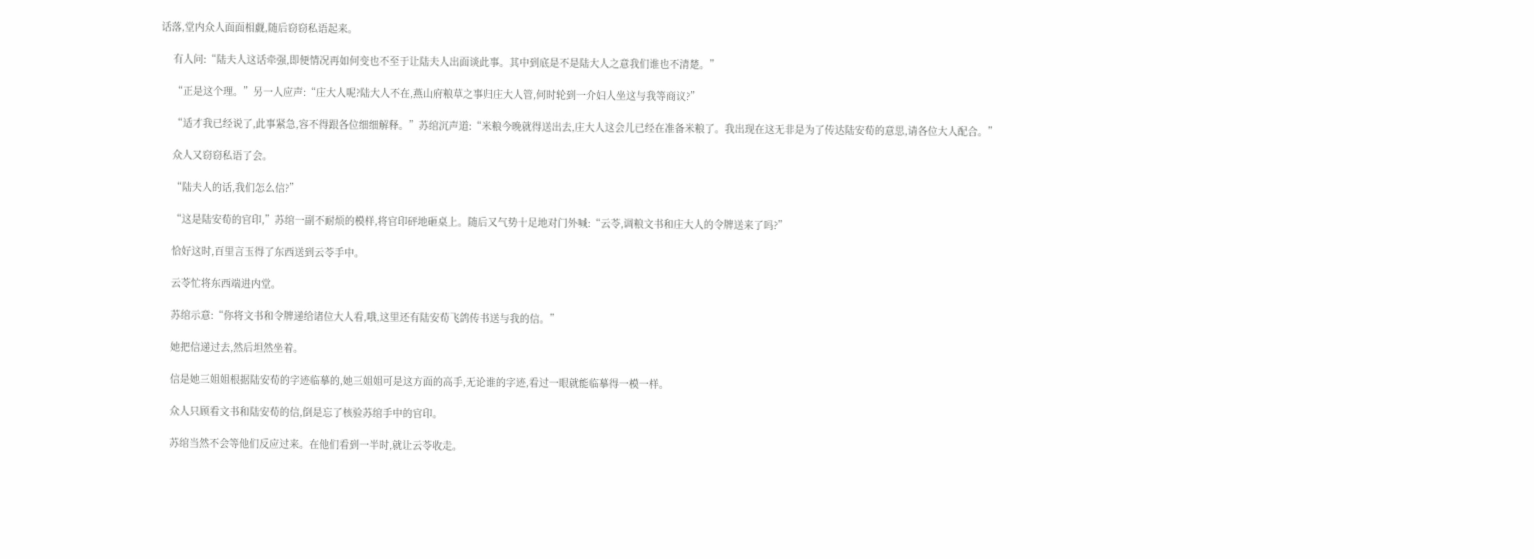话落,堂内众人面面相觑,随后窃窃私语起来。

    有人问:“陆夫人这话牵强,即便情况再如何变也不至于让陆夫人出面谈此事。其中到底是不是陆大人之意我们谁也不清楚。”

    “正是这个理。”另一人应声:“庄大人呢?陆大人不在,燕山府粮草之事归庄大人管,何时轮到一介妇人坐这与我等商议?”

    “适才我已经说了,此事紧急,容不得跟各位细细解释。”苏绾沉声道:“米粮今晚就得送出去,庄大人这会儿已经在准备米粮了。我出现在这无非是为了传达陆安荀的意思,请各位大人配合。”

    众人又窃窃私语了会。

    “陆夫人的话,我们怎么信?”

    “这是陆安荀的官印,”苏绾一副不耐烦的模样,将官印砰地砸桌上。随后又气势十足地对门外喊:“云苓,调粮文书和庄大人的令牌送来了吗?”

    恰好这时,百里言玉得了东西送到云苓手中。

    云苓忙将东西端进内堂。

    苏绾示意:“你将文书和令牌递给诸位大人看,哦,这里还有陆安荀飞鸽传书送与我的信。”

    她把信递过去,然后坦然坐着。

    信是她三姐姐根据陆安荀的字迹临摹的,她三姐姐可是这方面的高手,无论谁的字迹,看过一眼就能临摹得一模一样。

    众人只顾看文书和陆安荀的信,倒是忘了核验苏绾手中的官印。

    苏绾当然不会等他们反应过来。在他们看到一半时,就让云苓收走。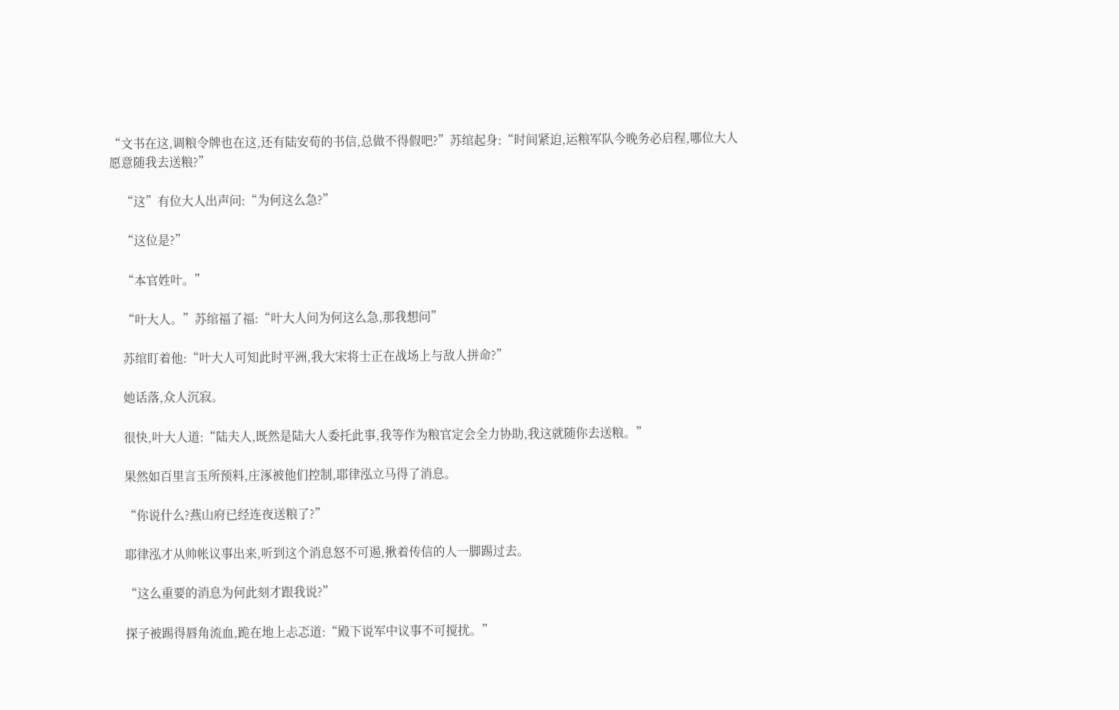“文书在这,调粮令牌也在这,还有陆安荀的书信,总做不得假吧?”苏绾起身:“时间紧迫,运粮军队今晚务必启程,哪位大人愿意随我去送粮?”

    “这”有位大人出声问:“为何这么急?”

    “这位是?”

    “本官姓叶。”

    “叶大人。”苏绾福了福:“叶大人问为何这么急,那我想问”

    苏绾盯着他:“叶大人可知此时平洲,我大宋将士正在战场上与敌人拼命?”

    她话落,众人沉寂。

    很快,叶大人道:“陆夫人,既然是陆大人委托此事,我等作为粮官定会全力协助,我这就随你去送粮。”

    果然如百里言玉所预料,庄涿被他们控制,耶律泓立马得了消息。

    “你说什么?燕山府已经连夜送粮了?”

    耶律泓才从帅帐议事出来,听到这个消息怒不可遏,揪着传信的人一脚踢过去。

    “这么重要的消息为何此刻才跟我说?”

    探子被踢得唇角流血,跪在地上忐忑道:“殿下说军中议事不可搅扰。”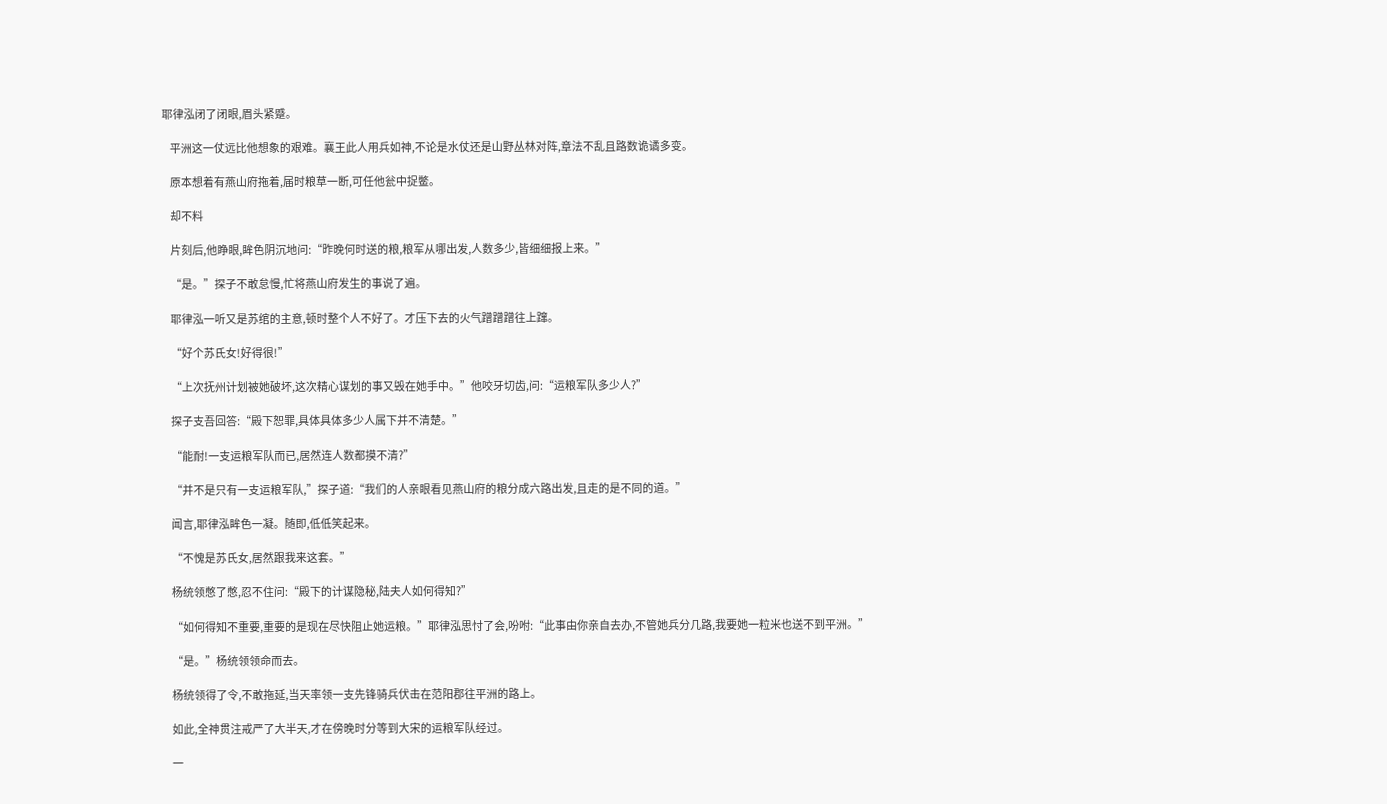耶律泓闭了闭眼,眉头紧蹙。

    平洲这一仗远比他想象的艰难。襄王此人用兵如神,不论是水仗还是山野丛林对阵,章法不乱且路数诡谲多变。

    原本想着有燕山府拖着,届时粮草一断,可任他瓮中捉鳖。

    却不料

    片刻后,他睁眼,眸色阴沉地问:“昨晚何时送的粮,粮军从哪出发,人数多少,皆细细报上来。”

    “是。”探子不敢怠慢,忙将燕山府发生的事说了遍。

    耶律泓一听又是苏绾的主意,顿时整个人不好了。才压下去的火气蹭蹭蹭往上蹿。

    “好个苏氏女!好得很!”

    “上次抚州计划被她破坏,这次精心谋划的事又毁在她手中。”他咬牙切齿,问:“运粮军队多少人?”

    探子支吾回答:“殿下恕罪,具体具体多少人属下并不清楚。”

    “能耐!一支运粮军队而已,居然连人数都摸不清?”

    “并不是只有一支运粮军队,”探子道:“我们的人亲眼看见燕山府的粮分成六路出发,且走的是不同的道。”

    闻言,耶律泓眸色一凝。随即,低低笑起来。

    “不愧是苏氏女,居然跟我来这套。”

    杨统领憋了憋,忍不住问:“殿下的计谋隐秘,陆夫人如何得知?”

    “如何得知不重要,重要的是现在尽快阻止她运粮。”耶律泓思忖了会,吩咐:“此事由你亲自去办,不管她兵分几路,我要她一粒米也送不到平洲。”

    “是。”杨统领领命而去。

    杨统领得了令,不敢拖延,当天率领一支先锋骑兵伏击在范阳郡往平洲的路上。

    如此,全神贯注戒严了大半天,才在傍晚时分等到大宋的运粮军队经过。

    一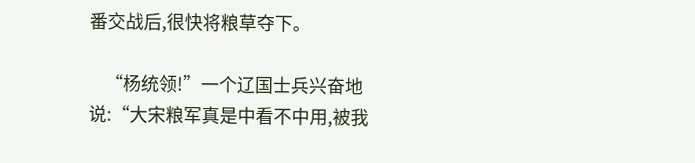番交战后,很快将粮草夺下。

    “杨统领!”一个辽国士兵兴奋地说:“大宋粮军真是中看不中用,被我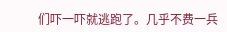们吓一吓就逃跑了。几乎不费一兵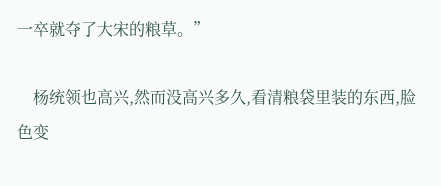一卒就夺了大宋的粮草。”

    杨统领也高兴,然而没高兴多久,看清粮袋里装的东西,脸色变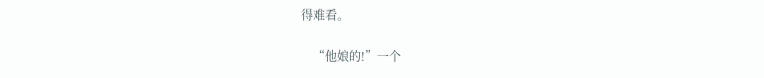得难看。

    “他娘的!”一个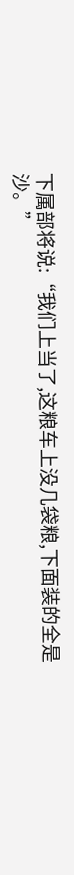下属部将说:“我们上当了,这粮车上没几袋粮,下面装的全是沙。”